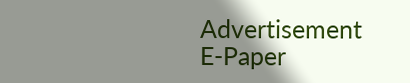Advertisement
E-Paper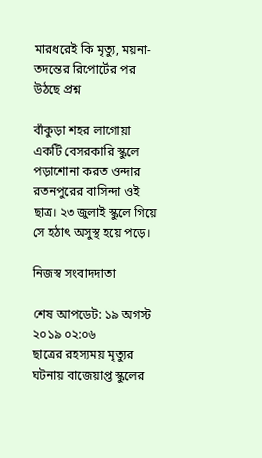মারধরেই কি মৃত্যু, ময়না-তদন্তের রিপোর্টের পর উঠছে প্রশ্ন

বাঁকুড়া শহর লাগোয়া একটি বেসরকারি স্কুলে পড়াশোনা করত ওন্দার রতনপুরের বাসিন্দা ওই ছাত্র। ২৩ জুলাই স্কুলে গিয়ে সে হঠাৎ অসুস্থ হয়ে পড়ে।

নিজস্ব সংবাদদাতা

শেষ আপডেট: ১৯ অগস্ট ২০১৯ ০২:০৬
ছাত্রের রহস্যময় মৃত্যুর ঘটনায় বাজেয়াপ্ত স্কুলের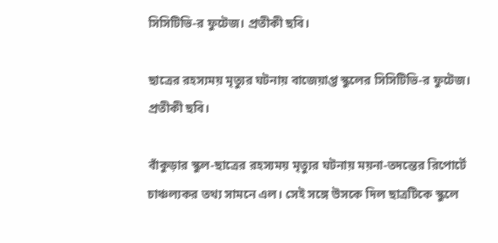সিসিটিভি-র ফুটেজ। প্রতীকী ছবি।

ছাত্রের রহস্যময় মৃত্যুর ঘটনায় বাজেয়াপ্ত স্কুলের সিসিটিভি-র ফুটেজ। প্রতীকী ছবি।

বাঁকুড়ার স্কুল-ছাত্রের রহস্যময় মৃত্যুর ঘটনায় ময়না-তদন্তের রিপোর্টে চাঞ্চল্যকর তথ্য সামনে এল। সেই সঙ্গে উসকে দিল ছাত্রটিকে স্কুলে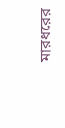মারধরের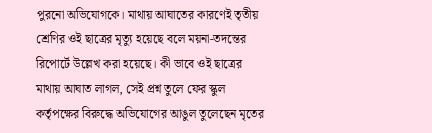পুরনো অভিযোগকে। মাথায় আঘাতের কারণেই তৃতীয় শ্রেণির ওই ছাত্রের মৃত্যু হয়েছে বলে ময়না-তদন্তের রিপোর্টে উল্লেখ করা হয়েছে। কী ভাবে ওই ছাত্রের মাথায় আঘাত লাগল, সেই প্রশ্ন তুলে ফের স্কুল কর্তৃপক্ষের বিরুদ্ধে অভিযোগের আঙুল তুলেছেন মৃতের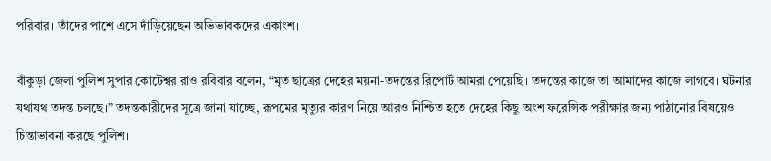পরিবার। তাঁদের পাশে এসে দাঁড়িয়েছেন অভিভাবকদের একাংশ।

বাঁকুড়া জেলা পুলিশ সুপার কোটেশ্বর রাও রবিবার বলেন, “মৃত ছাত্রের দেহের ময়না-তদন্তের রিপোর্ট আমরা পেয়েছি। তদন্তের কাজে তা আমাদের কাজে লাগবে। ঘটনার যথাযথ তদন্ত চলছে।” তদন্তকারীদের সূত্রে জানা যাচ্ছে, রূপমের মৃত্যুর কারণ নিয়ে আরও নিশ্চিত হতে দেহের কিছু অংশ ফরেন্সিক পরীক্ষার জন্য পাঠানোর বিষয়েও চিন্তাভাবনা করছে পুলিশ।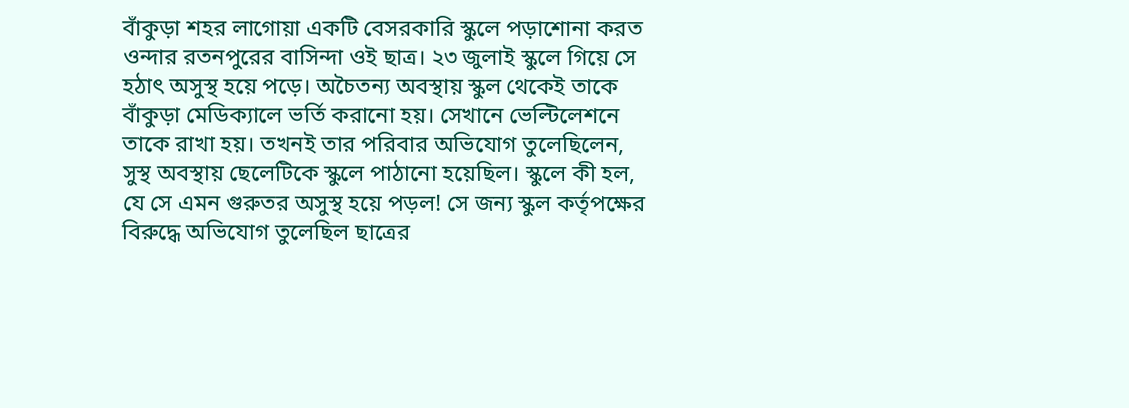বাঁকুড়া শহর লাগোয়া একটি বেসরকারি স্কুলে পড়াশোনা করত ওন্দার রতনপুরের বাসিন্দা ওই ছাত্র। ২৩ জুলাই স্কুলে গিয়ে সে হঠাৎ অসুস্থ হয়ে পড়ে। অচৈতন্য অবস্থায় স্কুল থেকেই তাকে বাঁকুড়া মেডিক্যালে ভর্তি করানো হয়। সেখানে ভেল্টিলেশনে তাকে রাখা হয়। তখনই তার পরিবার অভিযোগ তুলেছিলেন, সুস্থ অবস্থায় ছেলেটিকে স্কুলে পাঠানো হয়েছিল। স্কুলে কী হল, যে সে এমন গুরুতর অসুস্থ হয়ে পড়ল! সে জন্য স্কুল কর্তৃপক্ষের বিরুদ্ধে অভিযোগ তুলেছিল ছাত্রের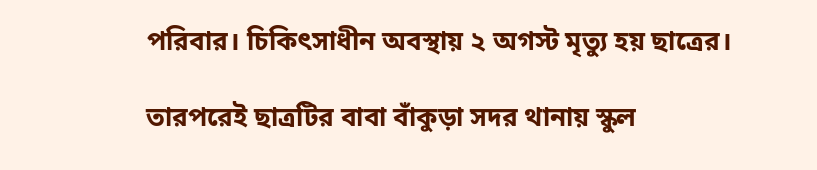পরিবার। চিকিৎসাধীন অবস্থায় ২ অগস্ট মৃত্যু হয় ছাত্রের।

তারপরেই ছাত্রটির বাবা বাঁকুড়া সদর থানায় স্কুল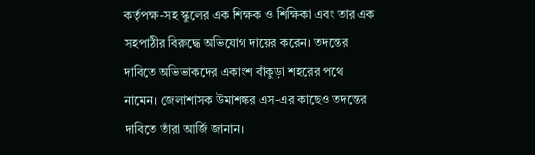কর্তৃপক্ষ-সহ স্কুলের এক শিক্ষক ও শিক্ষিকা এবং তার এক সহপাঠীর বিরুদ্ধে অভিযোগ দায়ের করেন। তদন্তের দাবিতে অভিভাকদের একাংশ বাঁকুড়া শহরের পথে নামেন। জেলাশাসক উমাশঙ্কর এস-এর কাছেও তদন্তের দাবিতে তাঁরা আর্জি জানান।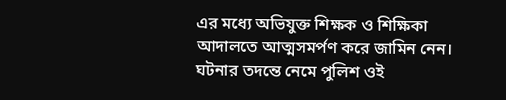এর মধ্যে অভিযুক্ত শিক্ষক ও শিক্ষিকা আদালতে আত্মসমর্পণ করে জামিন নেন। ঘটনার তদন্তে নেমে পুলিশ ওই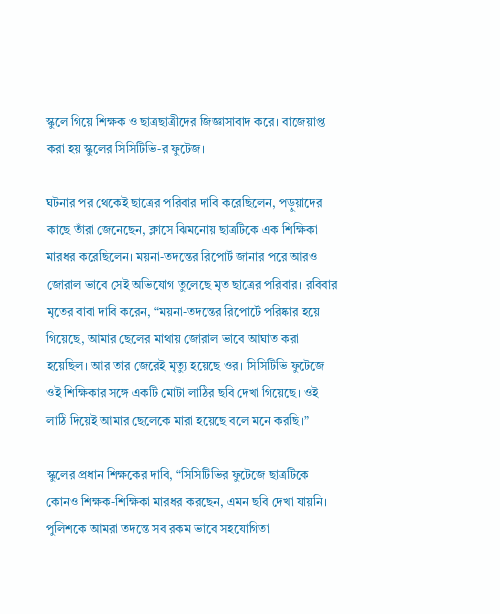স্কুলে গিয়ে শিক্ষক ও ছাত্রছাত্রীদের জিজ্ঞাসাবাদ করে। বাজেয়াপ্ত করা হয় স্কুলের সিসিটিভি-র ফুটেজ।

ঘটনার পর থেকেই ছাত্রের পরিবার দাবি করেছিলেন, পড়ুয়াদের কাছে তাঁরা জেনেছেন, ক্লাসে ঝিমনোয় ছাত্রটিকে এক শিক্ষিকা মারধর করেছিলেন। ময়না-তদন্তের রিপোর্ট জানার পরে আরও জোরাল ভাবে সেই অভিযোগ তুলেছে মৃত ছাত্রের পরিবার। রবিবার মৃতের বাবা দাবি করেন, “ময়না-তদন্তের রিপোর্টে পরিষ্কার হয়ে গিয়েছে, আমার ছেলের মাথায় জোরাল ভাবে আঘাত করা হয়েছিল। আর তার জেরেই মৃত্যু হয়েছে ওর। সিসিটিভি ফুটেজে ওই শিক্ষিকার সঙ্গে একটি মোটা লাঠির ছবি দেখা গিয়েছে। ওই লাঠি দিয়েই আমার ছেলেকে মারা হয়েছে বলে মনে করছি।”

স্কুলের প্রধান শিক্ষকের দাবি, “সিসিটিভির ফুটেজে ছাত্রটিকে কোনও শিক্ষক-শিক্ষিকা মারধর করছেন, এমন ছবি দেখা যায়নি। পুলিশকে আমরা তদন্তে সব রকম ভাবে সহযোগিতা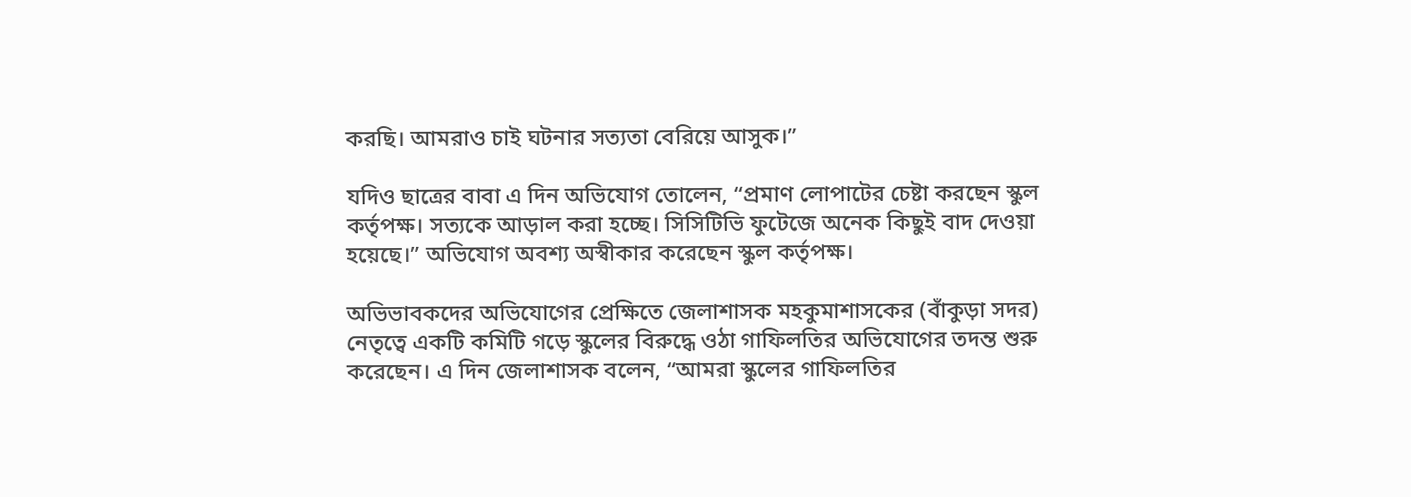করছি। আমরাও চাই ঘটনার সত্যতা বেরিয়ে আসুক।”

যদিও ছাত্রের বাবা এ দিন অভিযোগ তোলেন, “প্রমাণ লোপাটের চেষ্টা করছেন স্কুল কর্তৃপক্ষ। সত্যকে আড়াল করা হচ্ছে। সিসিটিভি ফুটেজে অনেক কিছুই বাদ দেওয়া হয়েছে।” অভিযোগ অবশ্য অস্বীকার করেছেন স্কুল কর্তৃপক্ষ।

অভিভাবকদের অভিযোগের প্রেক্ষিতে জেলাশাসক মহকুমাশাসকের (বাঁকুড়া সদর) নেতৃত্বে একটি কমিটি গড়ে স্কুলের বিরুদ্ধে ওঠা গাফিলতির অভিযোগের তদন্ত শুরু করেছেন। এ দিন জেলাশাসক বলেন, “আমরা স্কুলের গাফিলতির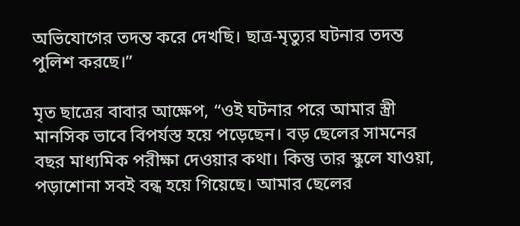অভিযোগের তদন্ত করে দেখছি। ছাত্র-মৃত্যুর ঘটনার তদন্ত পুলিশ করছে।”

মৃত ছাত্রের বাবার আক্ষেপ, “ওই ঘটনার পরে আমার স্ত্রী মানসিক ভাবে বিপর্যস্ত হয়ে পড়েছেন। বড় ছেলের সামনের বছর মাধ্যমিক পরীক্ষা দেওয়ার কথা। কিন্তু তার স্কুলে যাওয়া, পড়াশোনা সবই বন্ধ হয়ে গিয়েছে। আমার ছেলের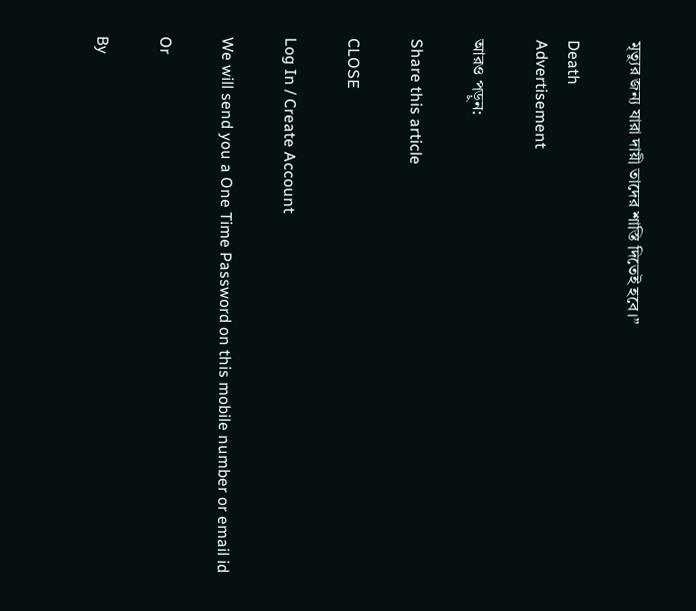মৃত্যুর জন্য যারা দায়ী তাদের শাস্তি দিতেই হবে।’’

Death
Advertisement

আরও পড়ুন:

Share this article

CLOSE

Log In / Create Account

We will send you a One Time Password on this mobile number or email id

Or

By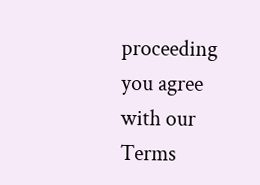proceeding you agree with our Terms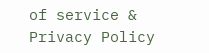of service & Privacy Policy